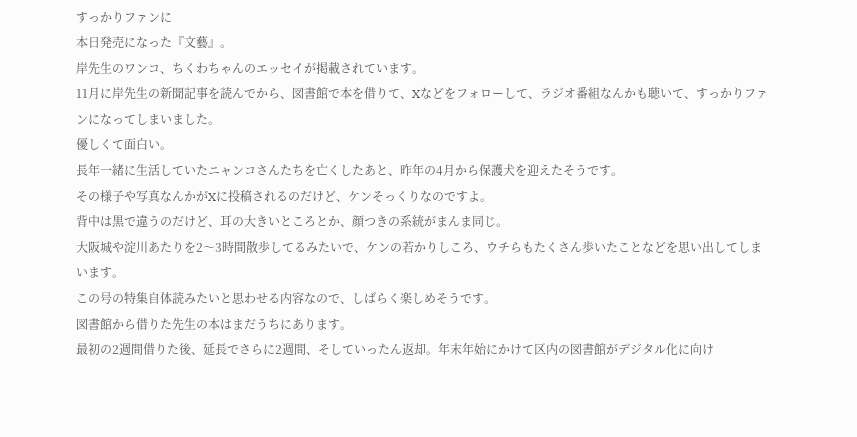すっかりファンに
本日発売になった『文藝』。
岸先生のワンコ、ちくわちゃんのエッセイが掲載されています。
11月に岸先生の新聞記事を読んでから、図書館で本を借りて、Xなどをフォローして、ラジオ番組なんかも聴いて、すっかりファンになってしまいました。
優しくて面白い。
長年一緒に生活していたニャンコさんたちを亡くしたあと、昨年の4月から保護犬を迎えたそうです。
その様子や写真なんかがXに投稿されるのだけど、ケンそっくりなのですよ。
背中は黒で違うのだけど、耳の大きいところとか、顔つきの系統がまんま同じ。
大阪城や淀川あたりを2〜3時間散歩してるみたいで、ケンの若かりしころ、ウチらもたくさん歩いたことなどを思い出してしまいます。
この号の特集自体読みたいと思わせる内容なので、しばらく楽しめそうです。
図書館から借りた先生の本はまだうちにあります。
最初の2週間借りた後、延長でさらに2週間、そしていったん返却。年末年始にかけて区内の図書館がデジタル化に向け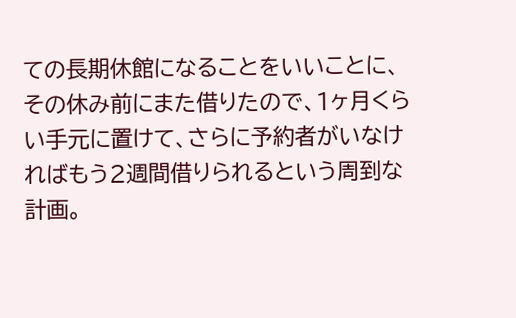ての長期休館になることをいいことに、その休み前にまた借りたので、1ヶ月くらい手元に置けて、さらに予約者がいなければもう2週間借りられるという周到な計画。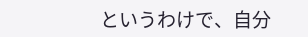というわけで、自分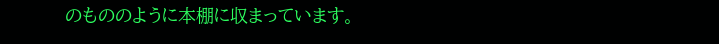のもののように本棚に収まっています。